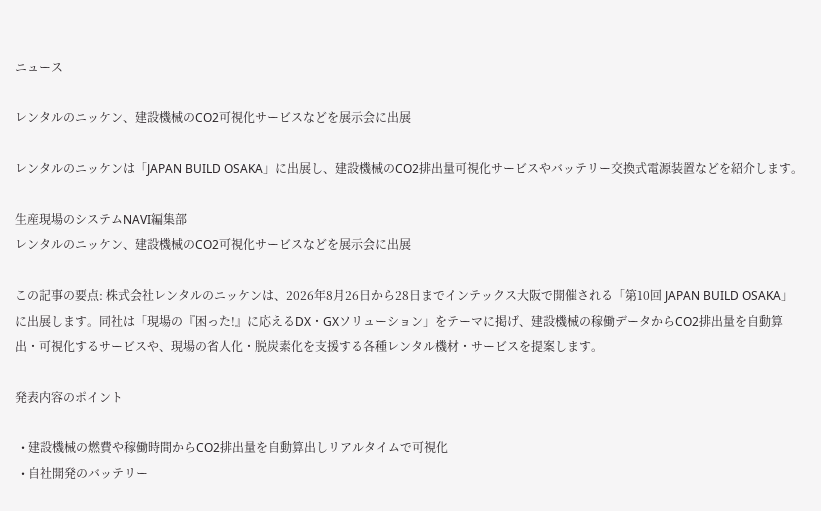ニュース

レンタルのニッケン、建設機械のCO2可視化サービスなどを展示会に出展

レンタルのニッケンは「JAPAN BUILD OSAKA」に出展し、建設機械のCO2排出量可視化サービスやバッテリー交換式電源装置などを紹介します。

生産現場のシステムNAVI編集部
レンタルのニッケン、建設機械のCO2可視化サービスなどを展示会に出展

この記事の要点: 株式会社レンタルのニッケンは、2026年8月26日から28日までインテックス大阪で開催される「第10回 JAPAN BUILD OSAKA」に出展します。同社は「現場の『困った!』に応えるDX・GXソリューション」をテーマに掲げ、建設機械の稼働データからCO2排出量を自動算出・可視化するサービスや、現場の省人化・脱炭素化を支援する各種レンタル機材・サービスを提案します。

発表内容のポイント

  • 建設機械の燃費や稼働時間からCO2排出量を自動算出しリアルタイムで可視化
  • 自社開発のバッテリー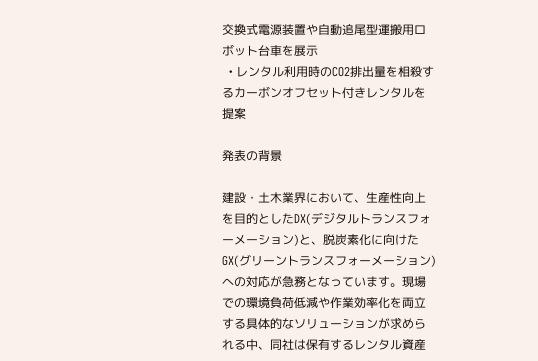交換式電源装置や自動追尾型運搬用ロボット台車を展示
  • レンタル利用時のCO2排出量を相殺するカーボンオフセット付きレンタルを提案

発表の背景

建設・土木業界において、生産性向上を目的としたDX(デジタルトランスフォーメーション)と、脱炭素化に向けたGX(グリーントランスフォーメーション)への対応が急務となっています。現場での環境負荷低減や作業効率化を両立する具体的なソリューションが求められる中、同社は保有するレンタル資産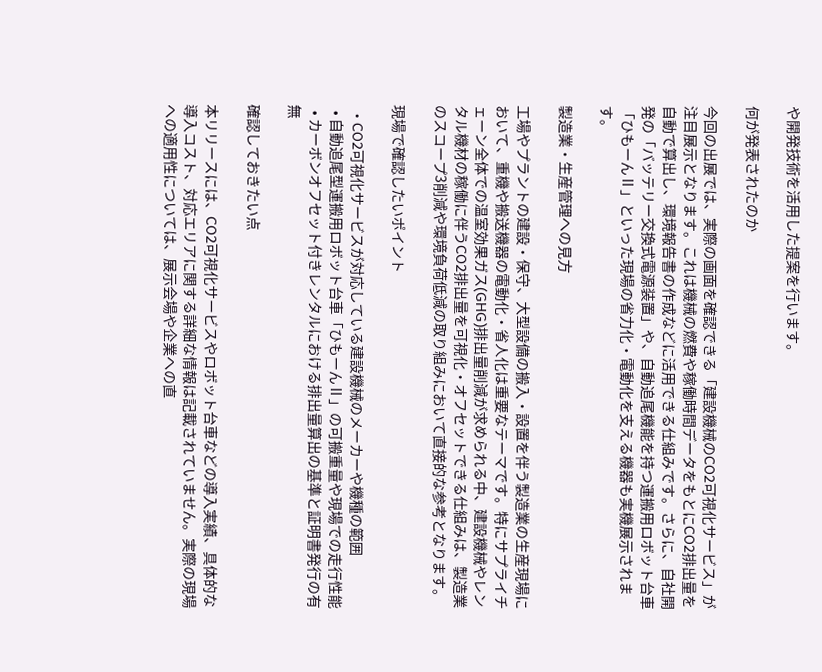や開発技術を活用した提案を行います。

何が発表されたのか

今回の出展では、実際の画面を確認できる「建設機械のCO2可視化サービス」が注目展示となります。これは機械の燃費や稼働時間データをもとにCO2排出量を自動で算出し、環境報告書の作成などに活用できる仕組みです。さらに、自社開発の「バッテリー交換式電源装置」や、自動追尾機能を持つ運搬用ロボット台車「ひもーんⅡ」といった現場の省力化・電動化を支える機器も実機展示されます。

製造業・生産管理への見方

工場やプラントの建設・保守、大型設備の搬入・設置を伴う製造業の生産現場において、重機や搬送機器の電動化・省人化は重要なテーマです。特にサプライチェーン全体での温室効果ガス(GHG)排出量削減が求められる中、建設機械やレンタル機材の稼働に伴うCO2排出量を可視化・オフセットできる仕組みは、製造業のスコープ3削減や環境負荷低減の取り組みにおいて直接的な参考となります。

現場で確認したいポイント

  • CO2可視化サービスが対応している建設機械のメーカーや機種の範囲
  • 自動追尾型運搬用ロボット台車「ひもーんⅡ」の可搬重量や現場での走行性能
  • カーボンオフセット付きレンタルにおける排出量算出の基準と証明書発行の有無

確認しておきたい点

本リリースには、CO2可視化サービスやロボット台車などの導入実績、具体的な導入コスト、対応エリアに関する詳細な情報は記載されていません。実際の現場への適用性については、展示会場や企業への直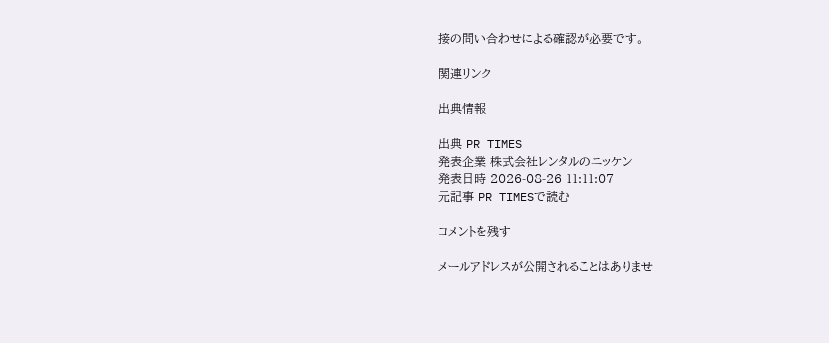接の問い合わせによる確認が必要です。

関連リンク

出典情報

出典 PR TIMES
発表企業 株式会社レンタルのニッケン
発表日時 2026-08-26 11:11:07
元記事 PR TIMESで読む

コメントを残す

メールアドレスが公開されることはありませ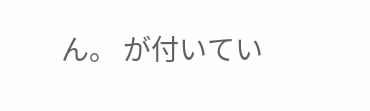ん。 が付いてい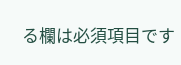る欄は必須項目です